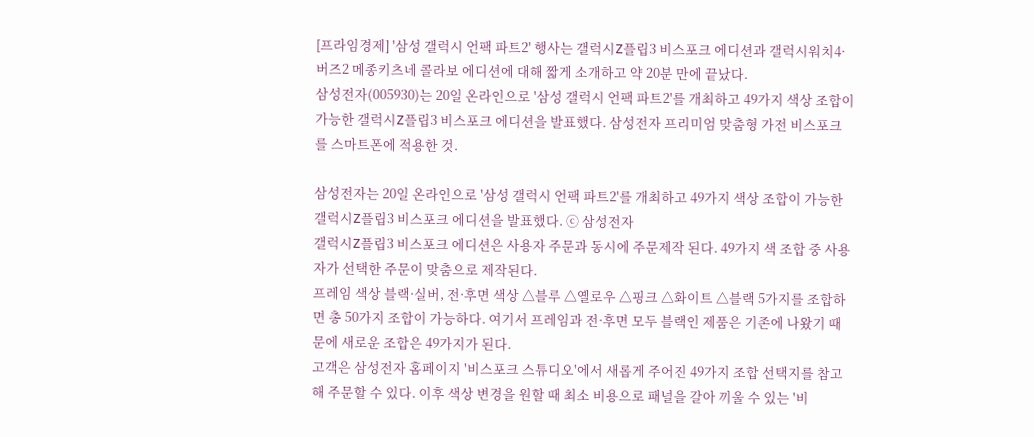[프라임경제] '삼성 갤럭시 언팩 파트2' 행사는 갤럭시Z플립3 비스포크 에디션과 갤럭시워치4·버즈2 메종키츠네 콜라보 에디션에 대해 짧게 소개하고 약 20분 만에 끝났다.
삼성전자(005930)는 20일 온라인으로 '삼성 갤럭시 언팩 파트2'를 개최하고 49가지 색상 조합이 가능한 갤럭시Z플립3 비스포크 에디션을 발표했다. 삼성전자 프리미엄 맞춤형 가전 비스포크를 스마트폰에 적용한 것.

삼성전자는 20일 온라인으로 '삼성 갤럭시 언팩 파트2'를 개최하고 49가지 색상 조합이 가능한 갤럭시Z플립3 비스포크 에디션을 발표했다. ⓒ 삼성전자
갤럭시Z플립3 비스포크 에디션은 사용자 주문과 동시에 주문제작 된다. 49가지 색 조합 중 사용자가 선택한 주문이 맞춤으로 제작된다.
프레임 색상 블랙·실버, 전·후면 색상 △블루 △옐로우 △핑크 △화이트 △블랙 5가지를 조합하면 총 50가지 조합이 가능하다. 여기서 프레임과 전·후면 모두 블랙인 제품은 기존에 나왔기 때문에 새로운 조합은 49가지가 된다.
고객은 삼성전자 홈페이지 '비스포크 스튜디오'에서 새롭게 주어진 49가지 조합 선택지를 참고해 주문할 수 있다. 이후 색상 변경을 원할 때 최소 비용으로 패널을 갈아 끼울 수 있는 '비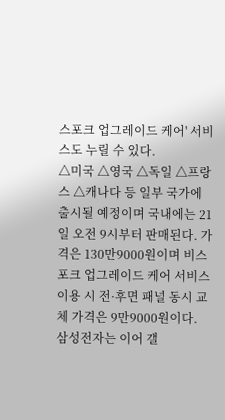스포크 업그레이드 케어' 서비스도 누릴 수 있다.
△미국 △영국 △독일 △프랑스 △캐나다 등 일부 국가에 출시될 예정이며 국내에는 21일 오전 9시부터 판매된다. 가격은 130만9000원이며 비스포크 업그레이드 케어 서비스 이용 시 전·후면 패널 동시 교체 가격은 9만9000원이다.
삼성전자는 이어 갤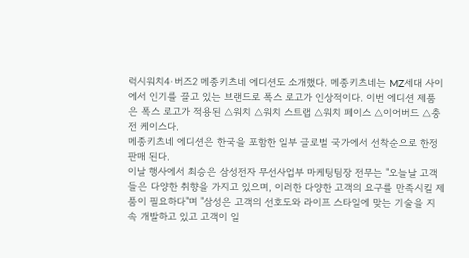럭시워치4·버즈2 메종키츠네 에디션도 소개했다. 메종키츠네는 MZ세대 사이에서 인기를 끌고 있는 브랜드로 폭스 로고가 인상적이다. 이번 에디션 제품은 폭스 로고가 적용된 △워치 △워치 스트랩 △워치 페이스 △이어버드 △충전 케이스다.
메종키츠네 에디션은 한국을 포함한 일부 글로벌 국가에서 선착순으로 한정판매 된다.
이날 행사에서 최승은 삼성전자 무선사업부 마케팅팀장 전무는 "오늘날 고객들은 다양한 취향을 가지고 있으며, 이러한 다양한 고객의 요구를 만족시킬 제품이 필요하다"며 "삼성은 고객의 선호도와 라이프 스타일에 맞는 기술을 지속 개발하고 있고 고객이 일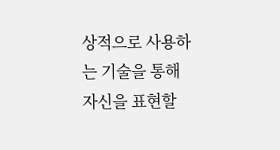상적으로 사용하는 기술을 통해 자신을 표현할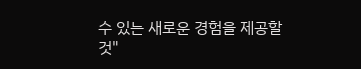수 있는 새로운 경험을 제공할 것"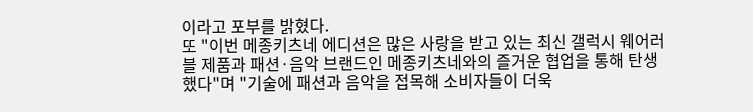이라고 포부를 밝혔다.
또 "이번 메종키츠네 에디션은 많은 사랑을 받고 있는 최신 갤럭시 웨어러블 제품과 패션·음악 브랜드인 메종키츠네와의 즐거운 협업을 통해 탄생했다"며 "기술에 패션과 음악을 접목해 소비자들이 더욱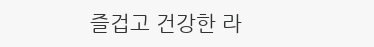즐겁고 건강한 라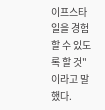이프스타일을 경험할 수 있도록 할 것"이라고 말했다.